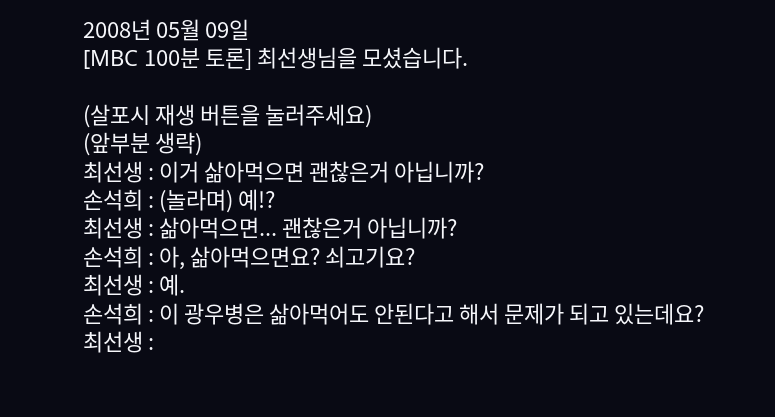2008년 05월 09일
[MBC 100분 토론] 최선생님을 모셨습니다.

(살포시 재생 버튼을 눌러주세요)
(앞부분 생략)
최선생 : 이거 삶아먹으면 괜찮은거 아닙니까?
손석희 : (놀라며) 예!?
최선생 : 삶아먹으면... 괜찮은거 아닙니까?
손석희 : 아, 삶아먹으면요? 쇠고기요?
최선생 : 예.
손석희 : 이 광우병은 삶아먹어도 안된다고 해서 문제가 되고 있는데요?
최선생 :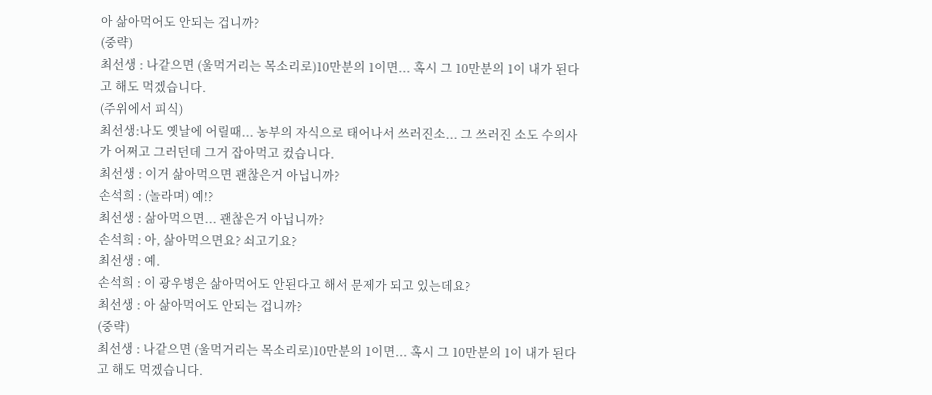아 삶아먹어도 안되는 겁니까?
(중략)
최선생 : 나같으면 (울먹거리는 목소리로)10만분의 1이면... 혹시 그 10만분의 1이 내가 된다고 해도 먹겠습니다.
(주위에서 피식)
최선생:나도 옛날에 어릴때... 농부의 자식으로 태어나서 쓰러진소... 그 쓰러진 소도 수의사가 어쩌고 그러던데 그거 잡아먹고 컸습니다.
최선생 : 이거 삶아먹으면 괜찮은거 아닙니까?
손석희 : (놀라며) 예!?
최선생 : 삶아먹으면... 괜찮은거 아닙니까?
손석희 : 아, 삶아먹으면요? 쇠고기요?
최선생 : 예.
손석희 : 이 광우병은 삶아먹어도 안된다고 해서 문제가 되고 있는데요?
최선생 : 아 삶아먹어도 안되는 겁니까?
(중략)
최선생 : 나같으면 (울먹거리는 목소리로)10만분의 1이면... 혹시 그 10만분의 1이 내가 된다고 해도 먹겠습니다.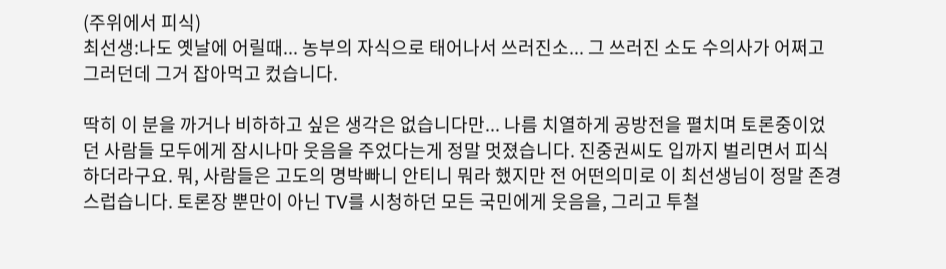(주위에서 피식)
최선생:나도 옛날에 어릴때... 농부의 자식으로 태어나서 쓰러진소... 그 쓰러진 소도 수의사가 어쩌고 그러던데 그거 잡아먹고 컸습니다.

딱히 이 분을 까거나 비하하고 싶은 생각은 없습니다만... 나름 치열하게 공방전을 펼치며 토론중이었던 사람들 모두에게 잠시나마 웃음을 주었다는게 정말 멋졌습니다. 진중권씨도 입까지 벌리면서 피식하더라구요. 뭐, 사람들은 고도의 명박빠니 안티니 뭐라 했지만 전 어떤의미로 이 최선생님이 정말 존경스럽습니다. 토론장 뿐만이 아닌 TV를 시청하던 모든 국민에게 웃음을, 그리고 투철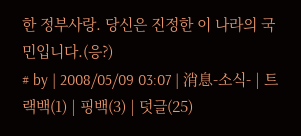한 정부사랑. 당신은 진정한 이 나라의 국민입니다.(응?)
# by | 2008/05/09 03:07 | 消息-소식- | 트랙백(1) | 핑백(3) | 덧글(25)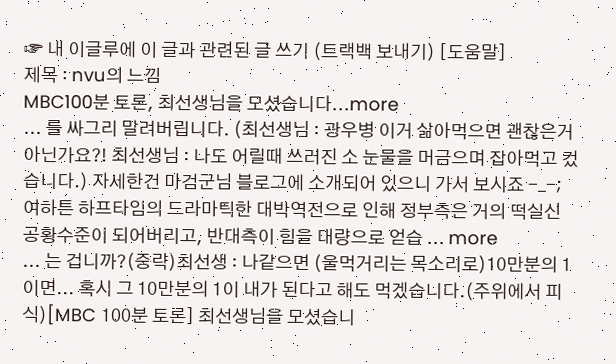☞ 내 이글루에 이 글과 관련된 글 쓰기 (트랙백 보내기) [도움말]
제목 : nvu의 느낌
MBC100분 토론, 최선생님을 모셨습니다...more
... 를 싸그리 말려버립니다. (최선생님 : 광우병 이거 삶아먹으면 괜찮은거 아닌가요?! 최선생님 : 나도 어릴때 쓰러진 소 눈물을 머금으며 잡아먹고 컸습니다.) 자세한건 마검군님 블로그에 소개되어 있으니 가서 보시죠 -_-; 여하튼 하프타임의 드라마틱한 대박역전으로 인해 정부측은 거의 떡실신 공황수준이 되어버리고, 반대측이 힘을 대량으로 얻습 ... more
... 는 겁니까?(중략)최선생 : 나같으면 (울먹거리는 목소리로)10만분의 1이면... 혹시 그 10만분의 1이 내가 된다고 해도 먹겠습니다.(주위에서 피식)[MBC 100분 토론] 최선생님을 모셨습니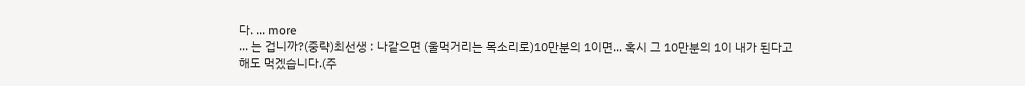다. ... more
... 는 겁니까?(중략)최선생 : 나같으면 (울먹거리는 목소리로)10만분의 1이면... 혹시 그 10만분의 1이 내가 된다고 해도 먹겠습니다.(주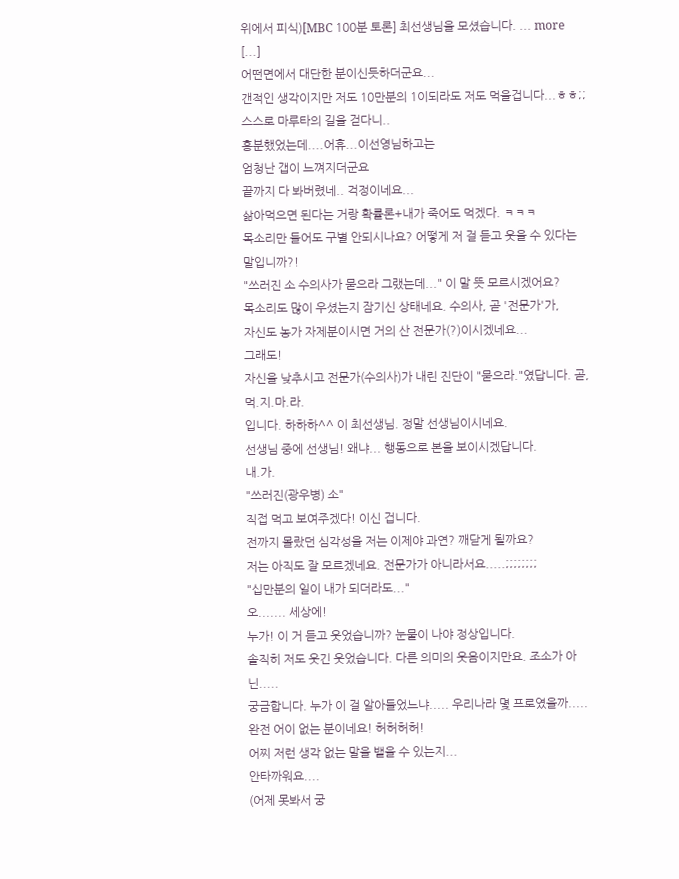위에서 피식)[MBC 100분 토론] 최선생님을 모셨습니다. ... more
[...]
어떤면에서 대단한 분이신듯하더군요...
갠적인 생각이지만 저도 10만분의 1이되라도 저도 먹을겁니다...ㅎㅎ;;
스스로 마루타의 길을 걷다니..
흥분했었는데....어휴...이선영님하고는
엄청난 갭이 느껴지더군요
끝까지 다 봐버렸네.. 걱정이네요...
삶아먹으면 된다는 거랑 확률론+내가 죽어도 먹겠다. ㅋㅋㅋ
목소리만 들어도 구별 안되시나요? 어떻게 저 걸 듣고 웃을 수 있다는 말입니까?!
"쓰러진 소 수의사가 묻으라 그랬는데..." 이 말 뜻 모르시겠어요?
목소리도 많이 우셨는지 잠기신 상태네요. 수의사, 곧 '전문가'가,
자신도 농가 자제분이시면 거의 산 전문가(?)이시겠네요...
그래도!
자신을 낮추시고 전문가(수의사)가 내린 진단이 "묻으라."였답니다. 곧,
먹.지.마.라.
입니다. 하하하^^ 이 최선생님. 정말 선생님이시네요.
선생님 중에 선생님! 왜냐... 행동으로 본을 보이시겠답니다.
내.가.
"쓰러진(광우병) 소"
직접 먹고 보여주겠다! 이신 겁니다.
전까지 몰랐던 심각성을 저는 이제야 과연? 깨닫게 될까요?
저는 아직도 잘 모르겠네요. 전문가가 아니라서요.....;;;;;;;;
"십만분의 일이 내가 되더라도..."
오....... 세상에!
누가! 이 거 듣고 웃었습니까? 눈물이 나야 정상입니다.
솔직히 저도 웃긴 웃었습니다. 다른 의미의 웃음이지만요. 조소가 아닌.....
궁금합니다. 누가 이 걸 알아들었느냐..... 우리나라 몇 프로였을까.....
완전 어이 없는 분이네요! 허허허허!
어찌 저런 생각 없는 말을 뱉을 수 있는지...
안타까워요....
(어제 못봐서 궁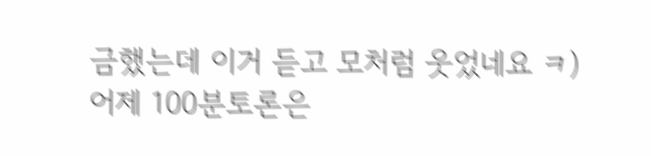금했는데 이거 듣고 모처럼 웃었네요 ㅋ)
어제 100분토론은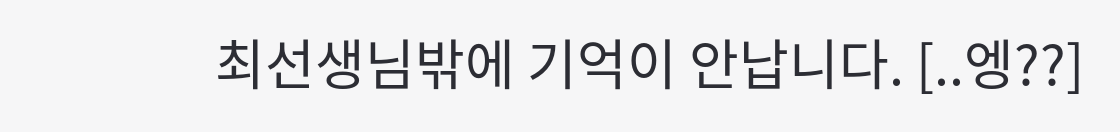최선생님밖에 기억이 안납니다. [..엥??]